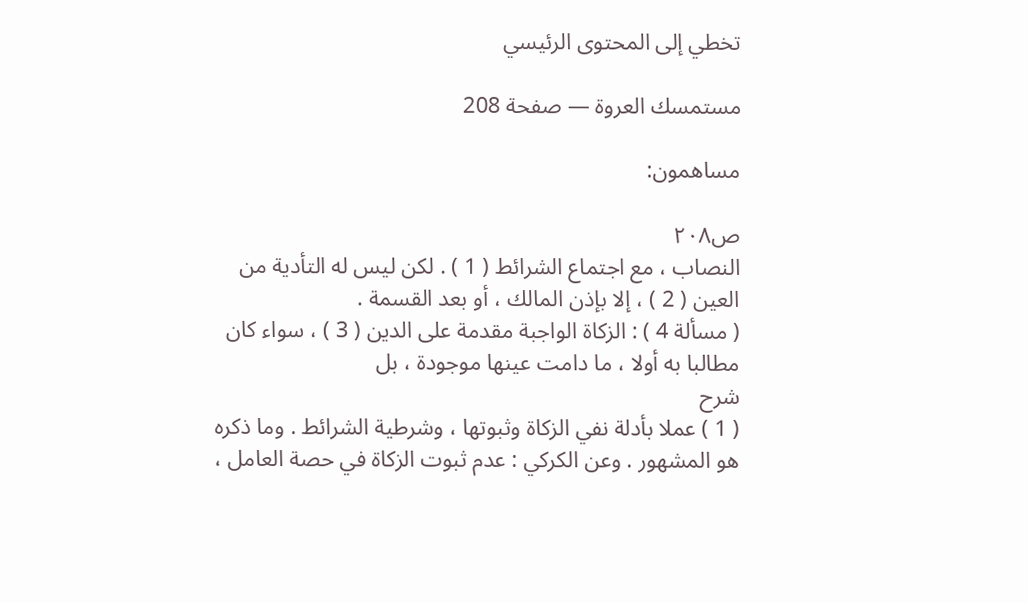تخطي إلى المحتوى الرئيسي

مستمسك العروة — صفحة 208

مساهمون:

ص٢٠٨
النصاب ، مع اجتماع الشرائط ( 1 ) . لكن ليس له التأدية من العين ( 2 ) ، إلا بإذن المالك ، أو بعد القسمة .
( مسألة 4 ) : الزكاة الواجبة مقدمة على الدين ( 3 ) ، سواء كان مطالبا به أولا ، ما دامت عينها موجودة ، بل
شرح
( 1 ) عملا بأدلة نفي الزكاة وثبوتها ، وشرطية الشرائط . وما ذكره هو المشهور . وعن الكركي : عدم ثبوت الزكاة في حصة العامل ،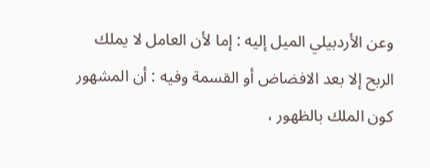وعن الأردبيلي الميل إليه : إما لأن العامل لا يملك الربح إلا بعد الافضاض أو القسمة وفيه : أن المشهور كون الملك بالظهور ،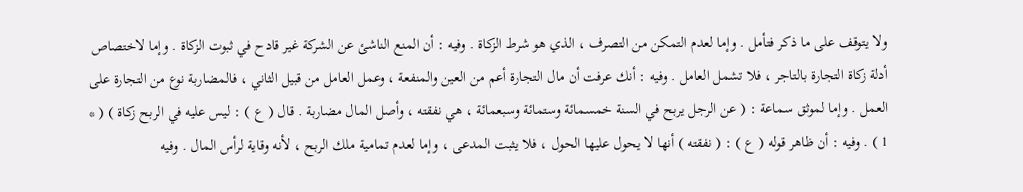ولا يتوقف على ما ذكر فتأمل . وإما لعدم التمكن من التصرف ، الذي هو شرط الزكاة . وفيه : أن المنع الناشئ عن الشركة غير قادح في ثبوت الزكاة . وإما لاختصاص أدلة زكاة التجارة بالتاجر ، فلا تشمل العامل . وفيه : أنك عرفت أن مال التجارة أعم من العين والمنفعة ، وعمل العامل من قبيل الثاني ، فالمضاربة نوع من التجارة على العمل . وإما لموثق سماعة : ( عن الرجل يربح في السنة خمسمائة وستمائة وسبعمائة ، هي نفقته ، وأصل المال مضاربة . قال ( ع ) : ليس عليه في الربح زكاة ) ( * 1 ) . وفيه : أن ظاهر قوله ( ع ) : ( نفقته ) أنها لا يحول عليها الحول ، فلا يثبت المدعى ، وإما لعدم تمامية ملك الربح ، لأنه وقاية لرأس المال . وفيه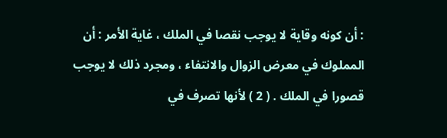: أن كونه وقاية لا يوجب نقصا في الملك ، غاية الأمر : أن المملوك في معرض الزوال والانتفاء ، ومجرد ذلك لا يوجب قصورا في الملك . ( 2 ) لأنها تصرف في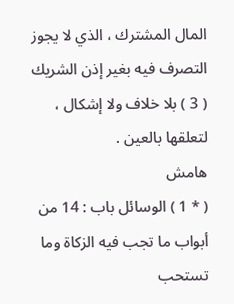المال المشترك ، الذي لا يجوز التصرف فيه بغير إذن الشريك ( 3 ) بلا خلاف ولا إشكال ، لتعلقها بالعين .
هامش
( * 1 ) الوسائل باب : 14 من أبواب ما تجب فيه الزكاة وما تستحب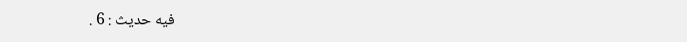فيه حديث : 6 .